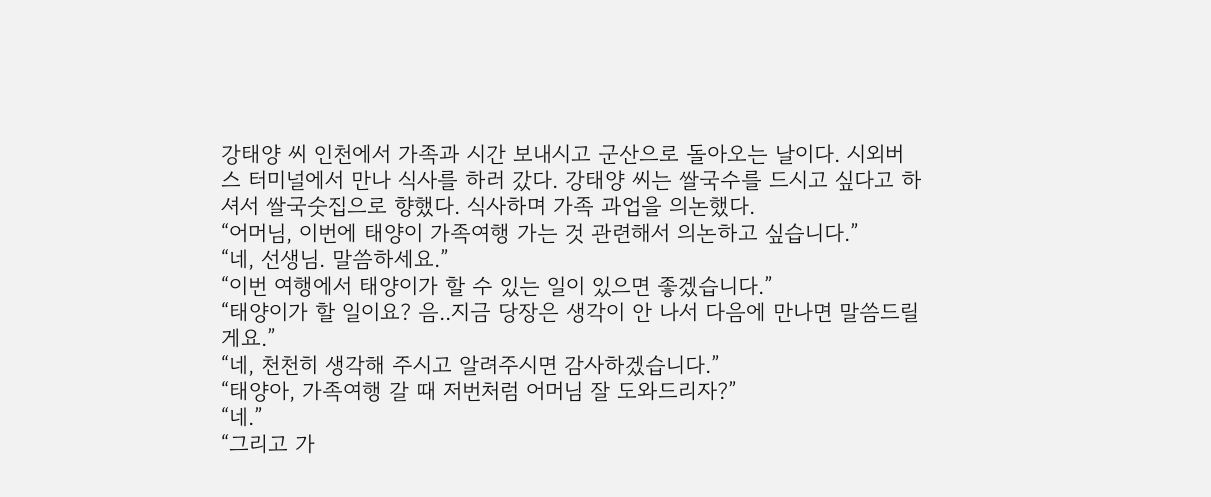강태양 씨 인천에서 가족과 시간 보내시고 군산으로 돌아오는 날이다. 시외버스 터미널에서 만나 식사를 하러 갔다. 강태양 씨는 쌀국수를 드시고 싶다고 하셔서 쌀국숫집으로 향했다. 식사하며 가족 과업을 의논했다.
“어머님, 이번에 태양이 가족여행 가는 것 관련해서 의논하고 싶습니다.”
“네, 선생님. 말씀하세요.”
“이번 여행에서 태양이가 할 수 있는 일이 있으면 좋겠습니다.”
“태양이가 할 일이요? 음..지금 당장은 생각이 안 나서 다음에 만나면 말씀드릴게요.”
“네, 천천히 생각해 주시고 알려주시면 감사하겠습니다.”
“태양아, 가족여행 갈 때 저번처럼 어머님 잘 도와드리자?”
“네.”
“그리고 가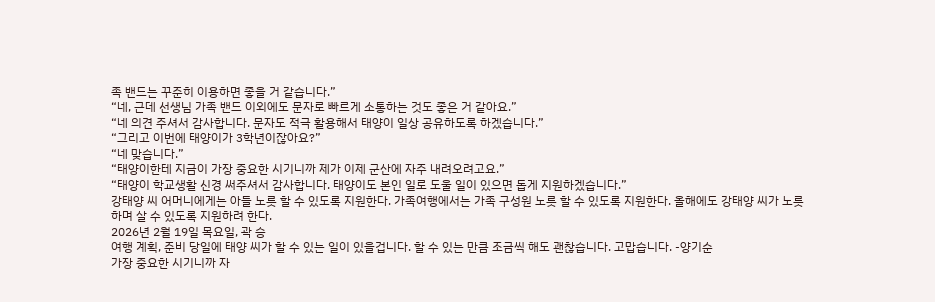족 밴드는 꾸준히 이용하면 좋을 거 같습니다.”
“네, 근데 선생님 가족 밴드 이외에도 문자로 빠르게 소통하는 것도 좋은 거 같아요.”
“네 의견 주셔서 감사합니다. 문자도 적극 활용해서 태양이 일상 공유하도록 하겠습니다.”
“그리고 이번에 태양이가 3학년이잖아요?”
“네 맞습니다.”
“태양이한테 지금이 가장 중요한 시기니까 제가 이제 군산에 자주 내려오려고요.”
“태양이 학교생활 신경 써주셔서 감사합니다. 태양이도 본인 일로 도울 일이 있으면 돕게 지원하겠습니다.”
강태양 씨 어머니에게는 아들 노릇 할 수 있도록 지원한다. 가족여행에서는 가족 구성원 노릇 할 수 있도록 지원한다. 올해에도 강태양 씨가 노릇하며 살 수 있도록 지원하려 한다.
2026년 2월 19일 목요일, 곽 승
여행 계획, 준비 당일에 태양 씨가 할 수 있는 일이 있을겁니다. 할 수 있는 만큼 조금씩 해도 괜찮습니다. 고맙습니다. -양기순
가장 중요한 시기니까 자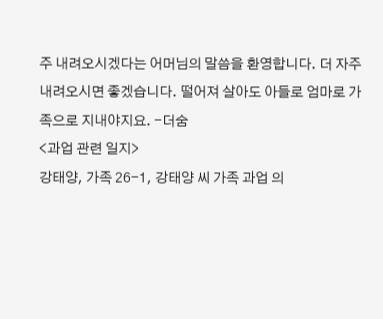주 내려오시겠다는 어머님의 말씀을 환영합니다. 더 자주 내려오시면 좋겠습니다. 떨어져 살아도 아들로 엄마로 가족으로 지내야지요. -더숨
<과업 관련 일지>
강태양, 가족 26-1, 강태양 씨 가족 과업 의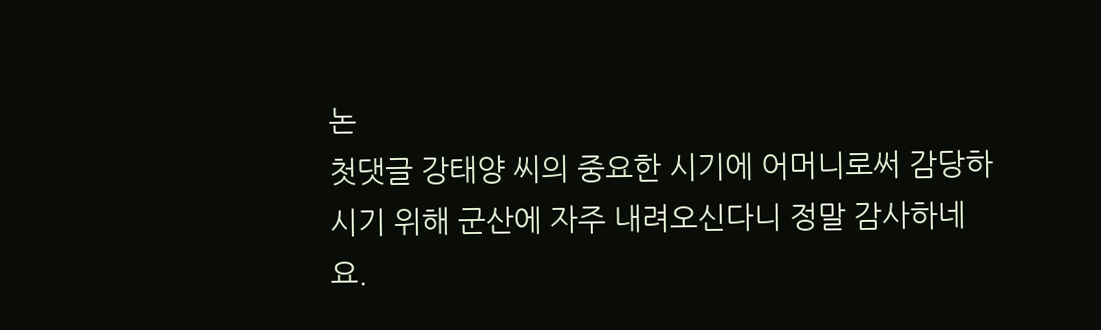논
첫댓글 강태양 씨의 중요한 시기에 어머니로써 감당하시기 위해 군산에 자주 내려오신다니 정말 감사하네요.